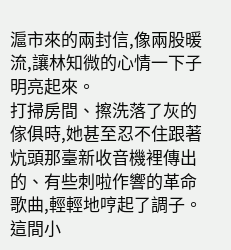滬市來的兩封信,像兩股暖流,讓林知微的心情一下子明亮起來。
打掃房間、擦洗落了灰的傢俱時,她甚至忍不住跟著炕頭那臺新收音機裡傳出的、有些刺啦作響的革命歌曲,輕輕地哼起了調子。
這間小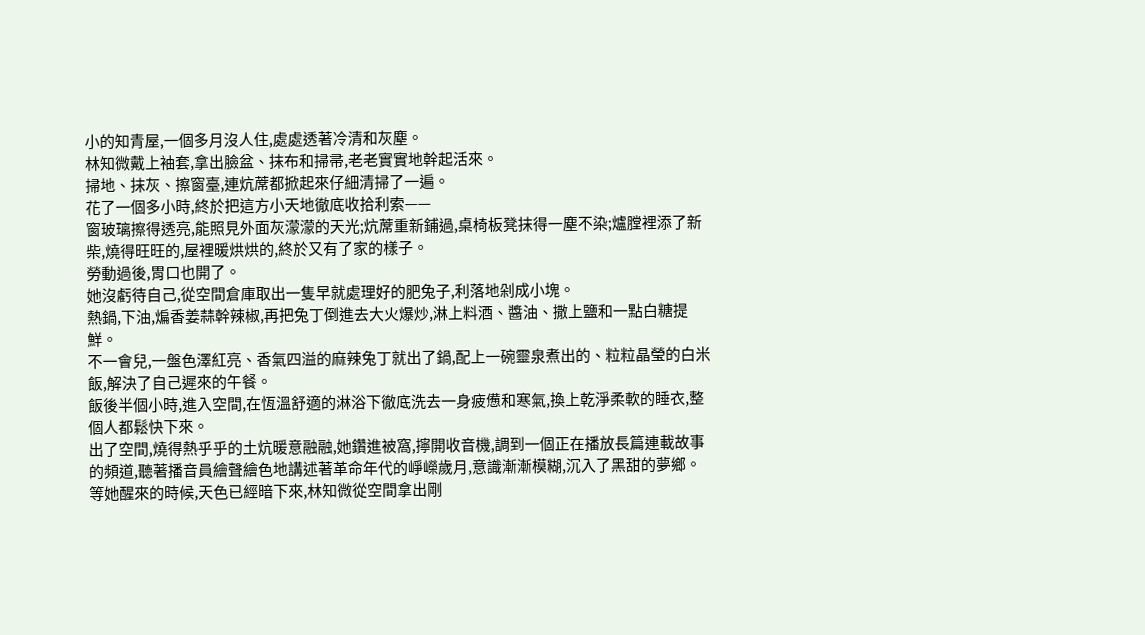小的知青屋,一個多月沒人住,處處透著冷清和灰塵。
林知微戴上袖套,拿出臉盆、抹布和掃帚,老老實實地幹起活來。
掃地、抹灰、擦窗臺,連炕蓆都掀起來仔細清掃了一遍。
花了一個多小時,終於把這方小天地徹底收拾利索——
窗玻璃擦得透亮,能照見外面灰濛濛的天光;炕蓆重新鋪過,桌椅板凳抹得一塵不染;爐膛裡添了新柴,燒得旺旺的,屋裡暖烘烘的,終於又有了家的樣子。
勞動過後,胃口也開了。
她沒虧待自己,從空間倉庫取出一隻早就處理好的肥兔子,利落地剁成小塊。
熱鍋,下油,煸香姜蒜幹辣椒,再把兔丁倒進去大火爆炒,淋上料酒、醬油、撒上鹽和一點白糖提鮮。
不一會兒,一盤色澤紅亮、香氣四溢的麻辣兔丁就出了鍋,配上一碗靈泉煮出的、粒粒晶瑩的白米飯,解決了自己遲來的午餐。
飯後半個小時,進入空間,在恆溫舒適的淋浴下徹底洗去一身疲憊和寒氣,換上乾淨柔軟的睡衣,整個人都鬆快下來。
出了空間,燒得熱乎乎的土炕暖意融融,她鑽進被窩,擰開收音機,調到一個正在播放長篇連載故事的頻道,聽著播音員繪聲繪色地講述著革命年代的崢嶸歲月,意識漸漸模糊,沉入了黑甜的夢鄉。
等她醒來的時候,天色已經暗下來,林知微從空間拿出剛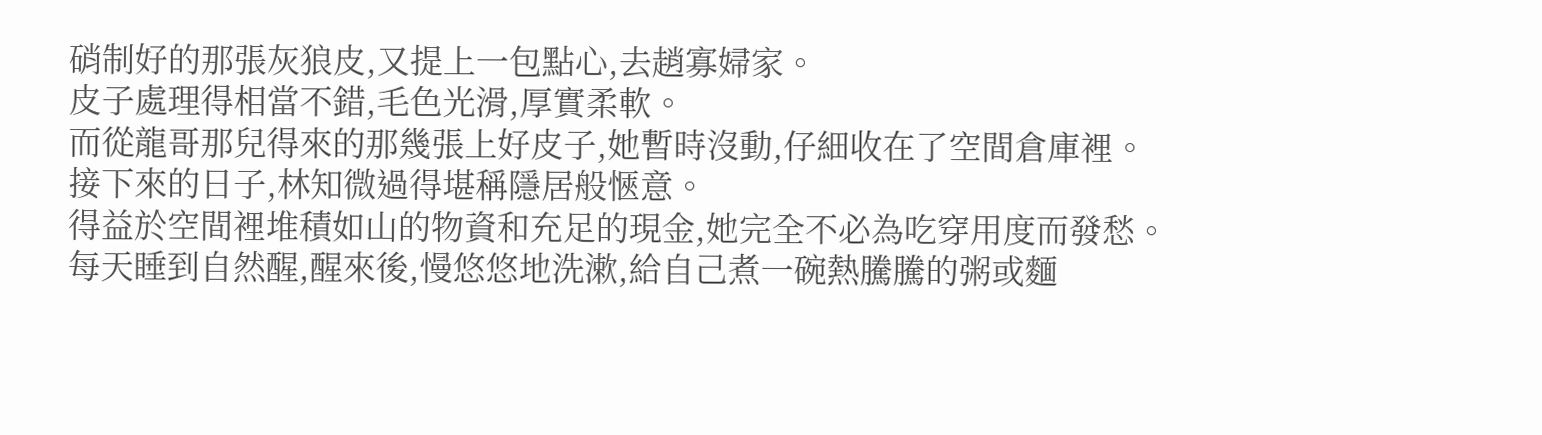硝制好的那張灰狼皮,又提上一包點心,去趙寡婦家。
皮子處理得相當不錯,毛色光滑,厚實柔軟。
而從龍哥那兒得來的那幾張上好皮子,她暫時沒動,仔細收在了空間倉庫裡。
接下來的日子,林知微過得堪稱隱居般愜意。
得益於空間裡堆積如山的物資和充足的現金,她完全不必為吃穿用度而發愁。
每天睡到自然醒,醒來後,慢悠悠地洗漱,給自己煮一碗熱騰騰的粥或麵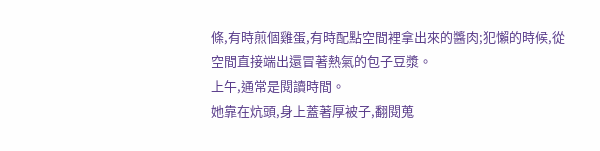條,有時煎個雞蛋,有時配點空間裡拿出來的醬肉;犯懶的時候,從空間直接端出還冒著熱氣的包子豆漿。
上午,通常是閱讀時間。
她靠在炕頭,身上蓋著厚被子,翻閱蒐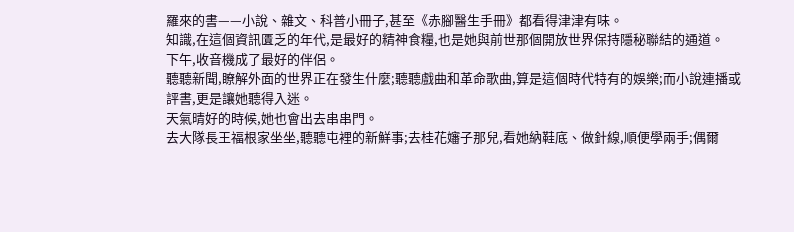羅來的書——小說、雜文、科普小冊子,甚至《赤腳醫生手冊》都看得津津有味。
知識,在這個資訊匱乏的年代,是最好的精神食糧,也是她與前世那個開放世界保持隱秘聯結的通道。
下午,收音機成了最好的伴侶。
聽聽新聞,瞭解外面的世界正在發生什麼;聽聽戲曲和革命歌曲,算是這個時代特有的娛樂;而小說連播或評書,更是讓她聽得入迷。
天氣晴好的時候,她也會出去串串門。
去大隊長王福根家坐坐,聽聽屯裡的新鮮事;去桂花嬸子那兒,看她納鞋底、做針線,順便學兩手;偶爾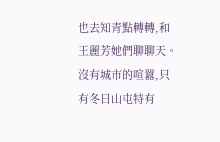也去知青點轉轉,和王麗芳她們聊聊天。
沒有城市的喧囂,只有冬日山屯特有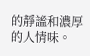的靜謐和濃厚的人情味。